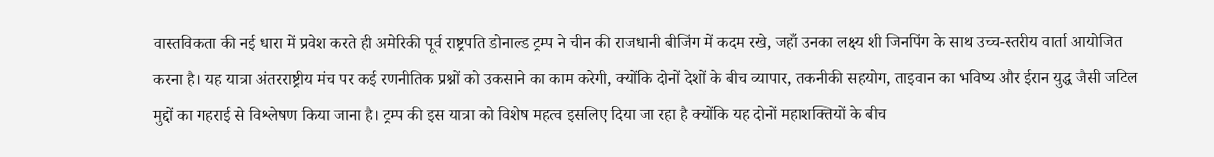वास्तविकता की नई धारा में प्रवेश करते ही अमेरिकी पूर्व राष्ट्रपति डोनाल्ड ट्रम्प ने चीन की राजधानी बीजिंग में कदम रखे, जहाँ उनका लक्ष्य शी जिनपिंग के साथ उच्च-स्तरीय वार्ता आयोजित करना है। यह यात्रा अंतरराष्ट्रीय मंच पर कई रणनीतिक प्रश्नों को उकसाने का काम करेगी, क्योंकि दोनों देशों के बीच व्यापार, तकनीकी सहयोग, ताइवान का भविष्य और ईरान युद्ध जैसी जटिल मुद्दों का गहराई से विश्लेषण किया जाना है। ट्रम्प की इस यात्रा को विशेष महत्व इसलिए दिया जा रहा है क्योंकि यह दोनों महाशक्तियों के बीच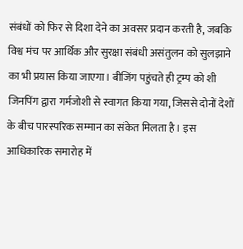संबंधों को फिर से दिशा देने का अवसर प्रदान करती है, जबकि विश्व मंच पर आर्थिक और सुरक्षा संबंधी असंतुलन को सुलझाने का भी प्रयास किया जाएगा। बीजिंग पहुंचते ही ट्रम्प को शी जिनपिंग द्वारा गर्मजोशी से स्वागत किया गया, जिससे दोनों देशों के बीच पारस्परिक सम्मान का संकेत मिलता है। इस आधिकारिक समारोह में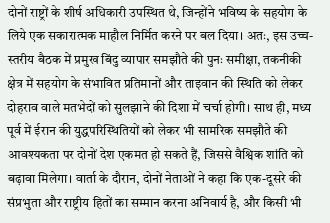दोनों राष्ट्रों के शीर्ष अधिकारी उपस्थित थे, जिन्होंने भविष्य के सहयोग के लिये एक सकारात्मक माहौल निर्मित करने पर बल दिया। अतः, इस उच्च-स्तरीय बैठक में प्रमुख बिंदु व्यापार समझौते की पुनः समीक्षा, तकनीकी क्षेत्र में सहयोग के संभावित प्रतिमानों और ताइवान की स्थिति को लेकर दोहराव वाले मतभेदों को सुलझाने की दिशा में चर्चा होगी। साथ ही, मध्य पूर्व में ईरान की युद्धपरिस्थितियों को लेकर भी सामरिक समझौते की आवश्यकता पर दोनों देश एकमत हो सकते हैं, जिससे वैश्विक शांति को बढ़ावा मिलेगा। वार्ता के दौरान, दोनों नेताओं ने कहा कि एक-दूसरे की संप्रभुता और राष्ट्रीय हितों का सम्मान करना अनिवार्य है, और किसी भी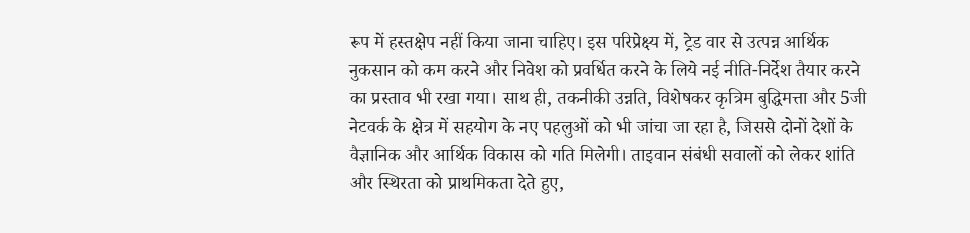रूप में हस्तक्षेप नहीं किया जाना चाहिए। इस परिप्रेक्ष्य में, ट्रेड वार से उत्पन्न आर्थिक नुकसान को कम करने और निवेश को प्रवर्धित करने के लिये नई नीति-निर्देश तैयार करने का प्रस्ताव भी रखा गया। साथ ही, तकनीकी उन्नति, विशेषकर कृत्रिम बुद्धिमत्ता और 5जी नेटवर्क के क्षेत्र में सहयोग के नए पहलुओं को भी जांचा जा रहा है, जिससे दोनों देशों के वैज्ञानिक और आर्थिक विकास को गति मिलेगी। ताइवान संबंधी सवालों को लेकर शांति और स्थिरता को प्राथमिकता देते हुए,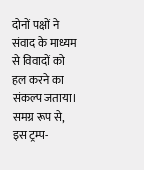दोनों पक्षों ने संवाद के माध्यम से विवादों को हल करने का संकल्प जताया। समग्र रूप से, इस ट्रम्प-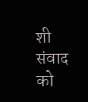शी संवाद को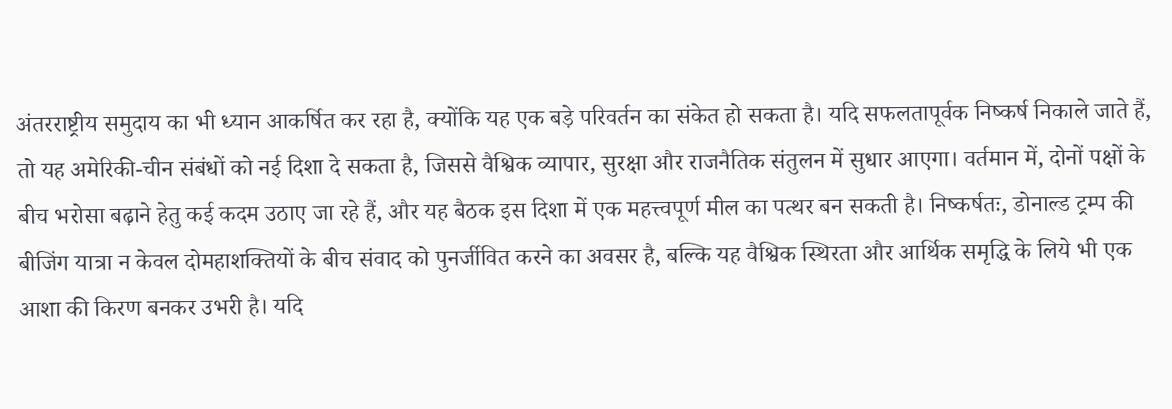अंतरराष्ट्रीय समुदाय का भी ध्यान आकर्षित कर रहा है, क्योंकि यह एक बड़े परिवर्तन का संकेत हो सकता है। यदि सफलतापूर्वक निष्कर्ष निकाले जाते हैं, तो यह अमेरिकी-चीन संबंधों को नई दिशा दे सकता है, जिससे वैश्विक व्यापार, सुरक्षा और राजनैतिक संतुलन में सुधार आएगा। वर्तमान में, दोनों पक्षों के बीच भरोसा बढ़ाने हेतु कई कदम उठाए जा रहे हैं, और यह बैठक इस दिशा में एक महत्त्वपूर्ण मील का पत्थर बन सकती है। निष्कर्षतः, डोनाल्ड ट्रम्प की बीजिंग यात्रा न केवल दोमहाशक्तियों के बीच संवाद को पुनर्जीवित करने का अवसर है, बल्कि यह वैश्विक स्थिरता और आर्थिक समृद्धि के लिये भी एक आशा की किरण बनकर उभरी है। यदि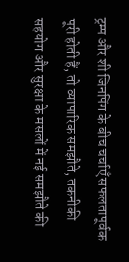ट्रम्प और शी जिनपिंग के बीच चर्चाएँ सफलतापूर्वक पूरी होती हैं, तो व्यापारिक समझौते, तकनीकी सहयोग और सुरक्षा के मसलों में नई समझौते की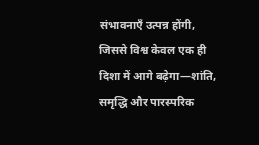संभावनाएँ उत्पन्न होंगी, जिससे विश्व केवल एक ही दिशा में आगे बढ़ेगा—शांति, समृद्धि और पारस्परिक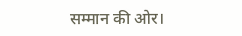सम्मान की ओर।